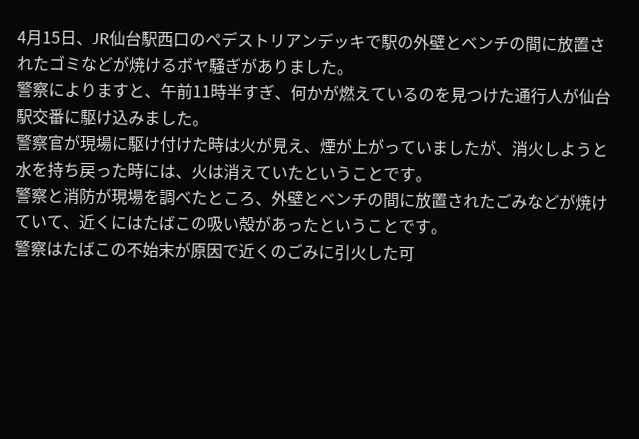4月15日、JR仙台駅西口のペデストリアンデッキで駅の外壁とベンチの間に放置されたゴミなどが焼けるボヤ騒ぎがありました。
警察によりますと、午前11時半すぎ、何かが燃えているのを見つけた通行人が仙台駅交番に駆け込みました。
警察官が現場に駆け付けた時は火が見え、煙が上がっていましたが、消火しようと水を持ち戻った時には、火は消えていたということです。
警察と消防が現場を調べたところ、外壁とベンチの間に放置されたごみなどが焼けていて、近くにはたばこの吸い殻があったということです。
警察はたばこの不始末が原因で近くのごみに引火した可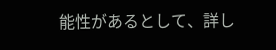能性があるとして、詳し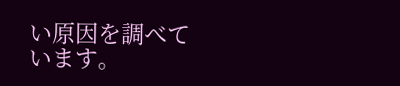い原因を調べています。